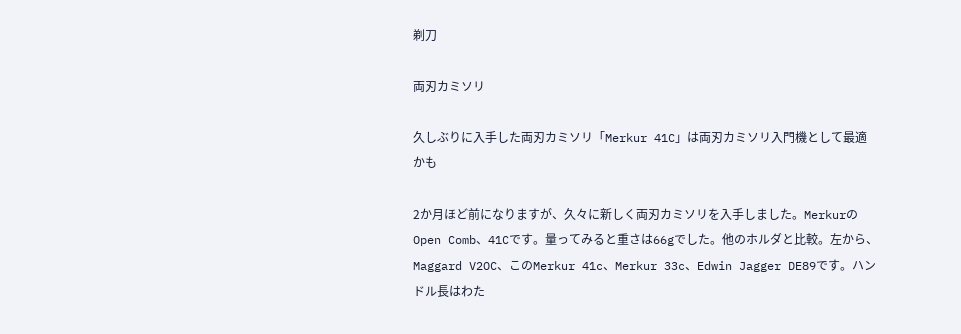剃刀

両刃カミソリ

久しぶりに入手した両刃カミソリ「Merkur 41C」は両刃カミソリ入門機として最適かも

2か月ほど前になりますが、久々に新しく両刃カミソリを入手しました。MerkurのOpen Comb、41Cです。量ってみると重さは66gでした。他のホルダと比較。左から、Maggard V2OC、このMerkur 41c、Merkur 33c、Edwin Jagger DE89です。ハンドル長はわた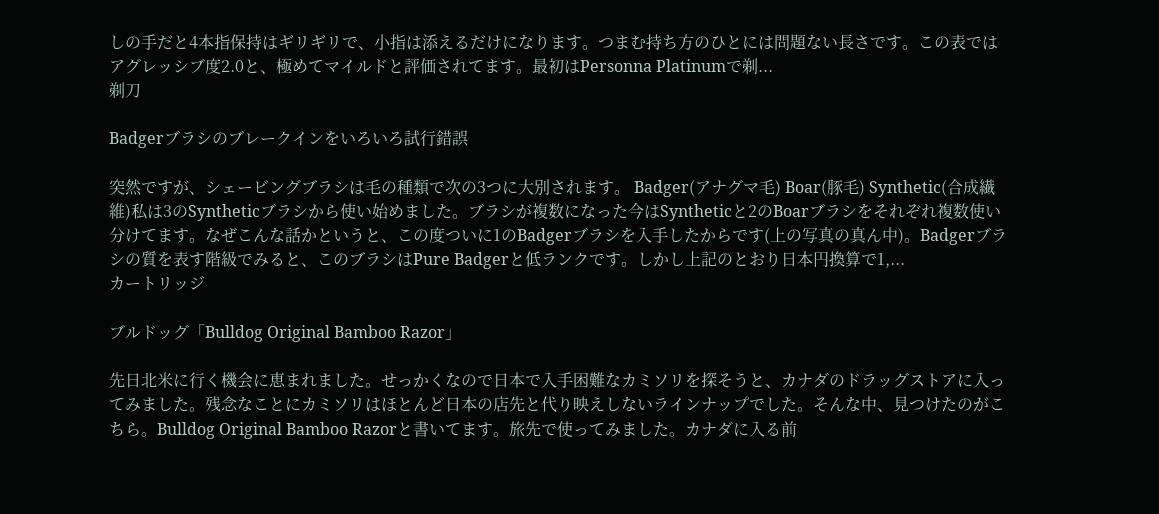しの手だと4本指保持はギリギリで、小指は添えるだけになります。つまむ持ち方のひとには問題ない長さです。この表ではアグレッシブ度2.0と、極めてマイルドと評価されてます。最初はPersonna Platinumで剃...
剃刀

Badgerブラシのブレークインをいろいろ試行錯誤

突然ですが、シェービングブラシは毛の種類で次の3つに大別されます。 Badger(アナグマ毛) Boar(豚毛) Synthetic(合成繊維)私は3のSyntheticブラシから使い始めました。ブラシが複数になった今はSyntheticと2のBoarブラシをそれぞれ複数使い分けてます。なぜこんな話かというと、この度ついに1のBadgerブラシを入手したからです(上の写真の真ん中)。Badgerブラシの質を表す階級でみると、このブラシはPure Badgerと低ランクです。しかし上記のとおり日本円換算で1,...
カートリッジ

ブルドッグ「Bulldog Original Bamboo Razor」

先日北米に行く機会に恵まれました。せっかくなので日本で入手困難なカミソリを探そうと、カナダのドラッグストアに入ってみました。残念なことにカミソリはほとんど日本の店先と代り映えしないラインナップでした。そんな中、見つけたのがこちら。Bulldog Original Bamboo Razorと書いてます。旅先で使ってみました。カナダに入る前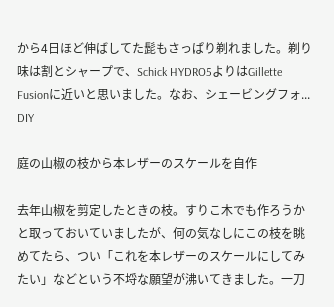から4日ほど伸ばしてた髭もさっぱり剃れました。剃り味は割とシャープで、Schick HYDRO5よりはGillette Fusionに近いと思いました。なお、シェービングフォ...
DIY

庭の山椒の枝から本レザーのスケールを自作

去年山椒を剪定したときの枝。すりこ木でも作ろうかと取っておいていましたが、何の気なしにこの枝を眺めてたら、つい「これを本レザーのスケールにしてみたい」などという不埒な願望が沸いてきました。一刀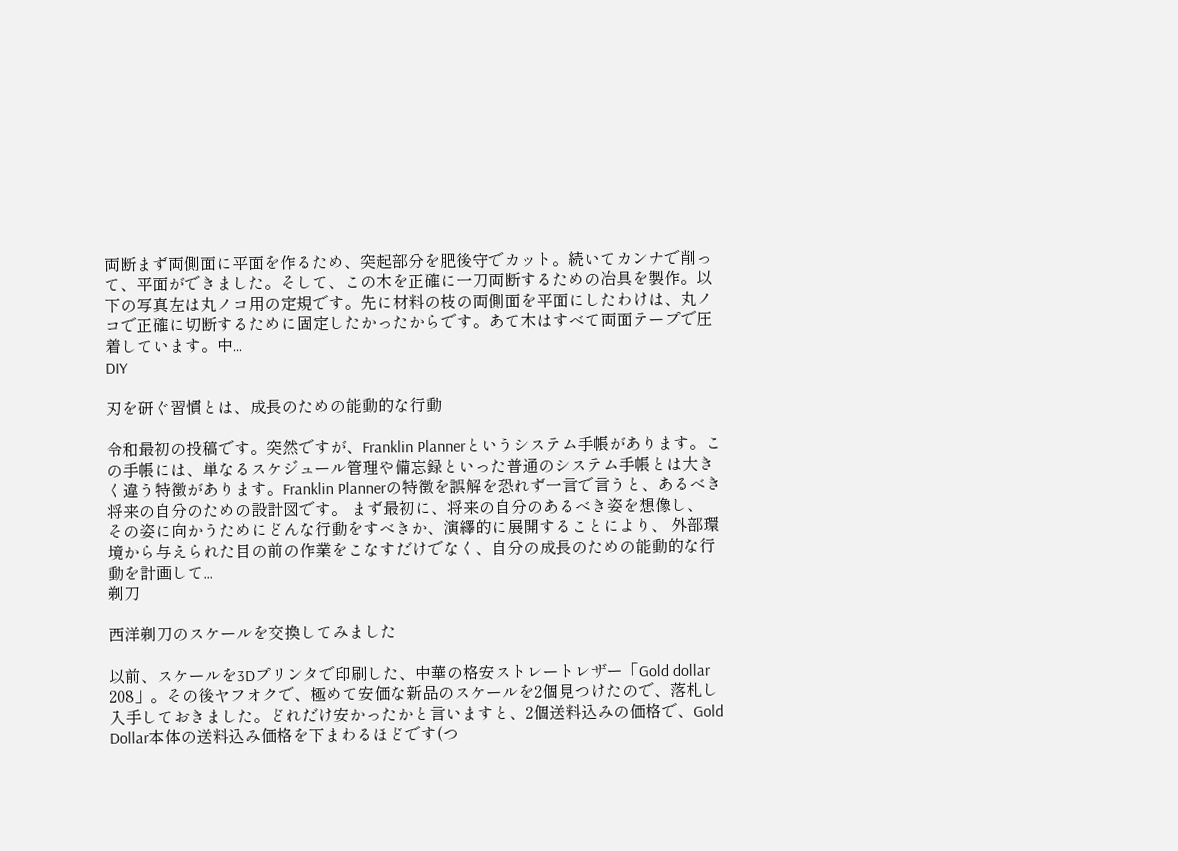両断まず両側面に平面を作るため、突起部分を肥後守でカット。続いてカンナで削って、平面ができました。そして、この木を正確に一刀両断するための冶具を製作。以下の写真左は丸ノコ用の定規です。先に材料の枝の両側面を平面にしたわけは、丸ノコで正確に切断するために固定したかったからです。あて木はすべて両面テープで圧着しています。中...
DIY

刃を研ぐ習慣とは、成長のための能動的な行動

令和最初の投稿です。突然ですが、Franklin Plannerというシステム手帳があります。この手帳には、単なるスケジュール管理や備忘録といった普通のシステム手帳とは大きく違う特徴があります。Franklin Plannerの特徴を誤解を恐れず一言で言うと、あるべき将来の自分のための設計図です。 まず最初に、将来の自分のあるべき姿を想像し、 その姿に向かうためにどんな行動をすべきか、演繹的に展開することにより、 外部環境から与えられた目の前の作業をこなすだけでなく、自分の成長のための能動的な行動を計画して...
剃刀

西洋剃刀のスケールを交換してみました

以前、スケールを3Dプリンタで印刷した、中華の格安ストレートレザー「Gold dollar 208」。その後ヤフオクで、極めて安価な新品のスケールを2個見つけたので、落札し入手しておきました。どれだけ安かったかと言いますと、2個送料込みの価格で、Gold Dollar本体の送料込み価格を下まわるほどです(つ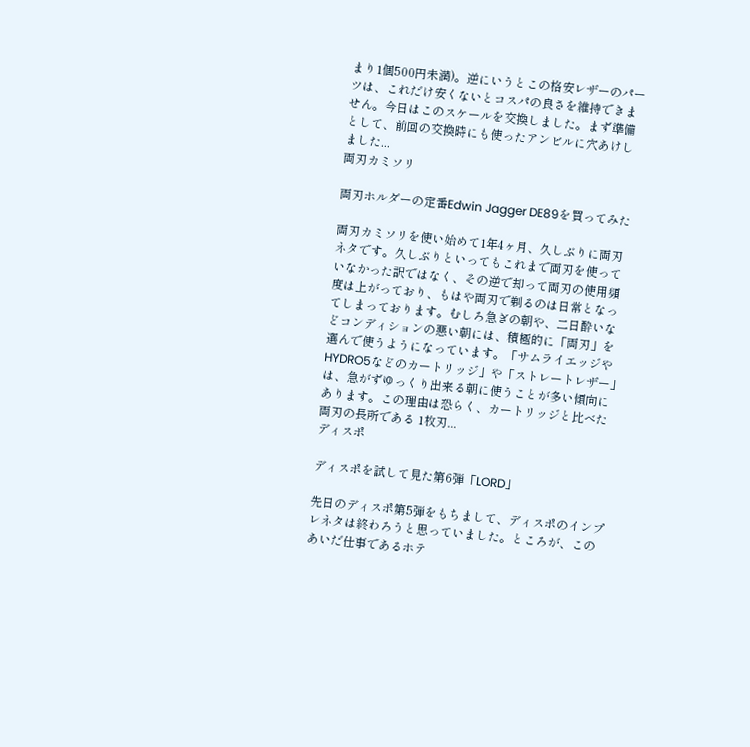まり1個500円未満)。逆にいうとこの格安レザーのパーツは、これだけ安くないとコスパの良さを維持できません。今日はこのスケールを交換しました。まず準備として、前回の交換時にも使ったアンビルに穴あけしました...
両刃カミソリ

両刃ホルダーの定番Edwin Jagger DE89を買ってみた

両刃カミソリを使い始めて1年4ヶ月、久しぶりに両刃ネタです。久しぶりといってもこれまで両刃を使っていなかった訳ではなく、その逆で却って両刃の使用頻度は上がっており、もはや両刃で剃るのは日常となってしまっております。むしろ急ぎの朝や、二日酔いなどコンディションの悪い朝には、積極的に「両刃」を選んで使うようになっています。「サムライエッジやHYDRO5などのカートリッジ」や「ストレートレザー」は、急がずゆっくり出来る朝に使うことが多い傾向にあります。この理由は恐らく、カートリッジと比べた両刃の長所である 1枚刃...
ディスポ

ディスポを試して見た第6弾「LORD」

先日のディスポ第5弾をもちまして、ディスポのインプレネタは終わろうと思っていました。ところが、このあいだ仕事であるホテ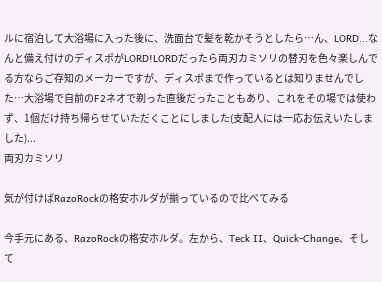ルに宿泊して大浴場に入った後に、洗面台で髪を乾かそうとしたら…ん、LORD...なんと備え付けのディスポがLORD!LORDだったら両刃カミソリの替刃を色々楽しんでる方ならご存知のメーカーですが、ディスポまで作っているとは知りませんでした…大浴場で自前のF2ネオで剃った直後だったこともあり、これをその場では使わず、1個だけ持ち帰らせていただくことにしました(支配人には一応お伝えいたしました)...
両刃カミソリ

気が付けばRazoRockの格安ホルダが揃っているので比べてみる

今手元にある、RazoRockの格安ホルダ。左から、Teck II、Quick-Change、そして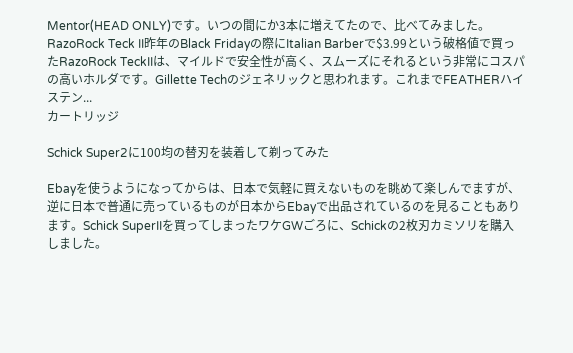Mentor(HEAD ONLY)です。いつの間にか3本に増えてたので、比べてみました。RazoRock Teck II昨年のBlack Fridayの際にItalian Barberで$3.99という破格値で買ったRazoRock TeckIIは、マイルドで安全性が高く、スムーズにそれるという非常にコスパの高いホルダです。Gillette Techのジェネリックと思われます。これまでFEATHERハイステン...
カートリッジ

Schick Super2に100均の替刃を装着して剃ってみた

Ebayを使うようになってからは、日本で気軽に買えないものを眺めて楽しんでますが、逆に日本で普通に売っているものが日本からEbayで出品されているのを見ることもあります。Schick SuperIIを買ってしまったワケGWごろに、Schickの2枚刃カミソリを購入しました。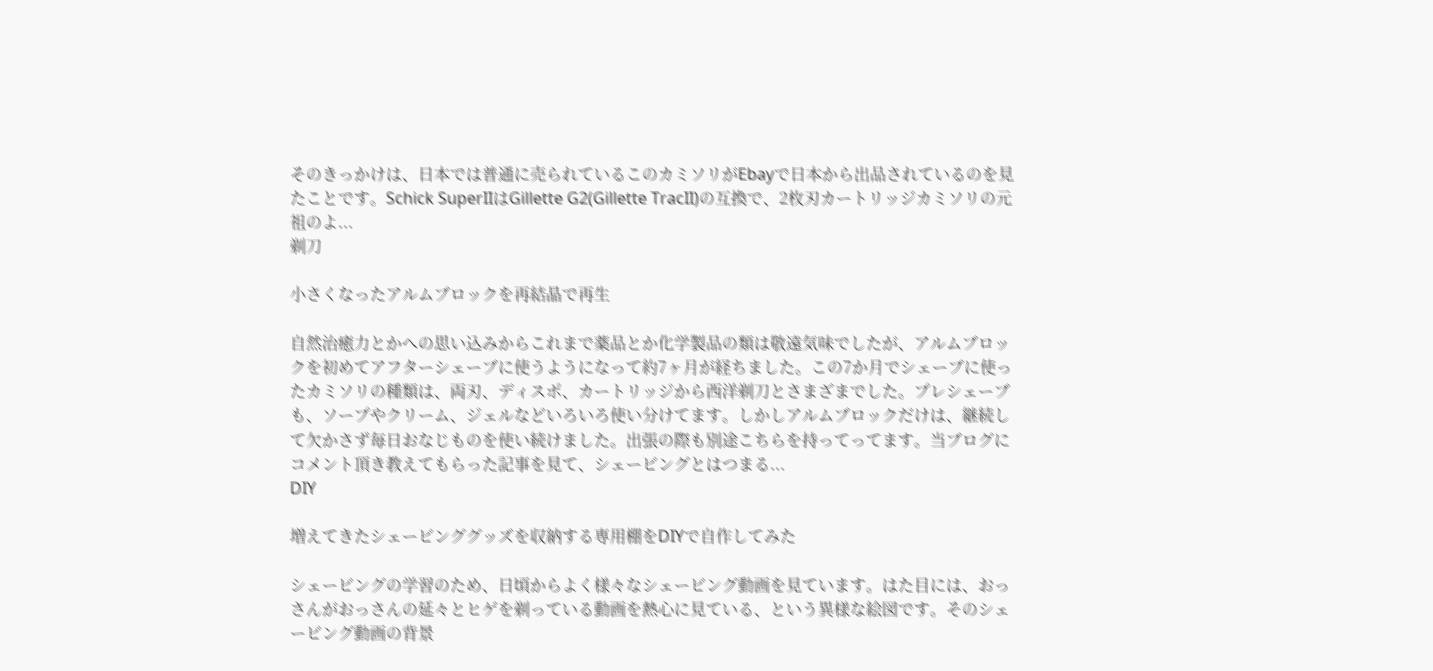そのきっかけは、日本では普通に売られているこのカミソリがEbayで日本から出品されているのを見たことです。Schick SuperIIはGillette G2(Gillette TracII)の互換で、2枚刃カートリッジカミソリの元祖のよ...
剃刀

小さくなったアルムブロックを再結晶で再生

自然治癒力とかへの思い込みからこれまで薬品とか化学製品の類は敬遠気味でしたが、アルムブロックを初めてアフターシェーブに使うようになって約7ヶ月が経ちました。この7か月でシェーブに使ったカミソリの種類は、両刃、ディスポ、カートリッジから西洋剃刀とさまざまでした。プレシェーブも、ソープやクリーム、ジェルなどいろいろ使い分けてます。しかしアルムブロックだけは、継続して欠かさず毎日おなじものを使い続けました。出張の際も別途こちらを持ってってます。当ブログにコメント頂き教えてもらった記事を見て、シェービングとはつまる...
DIY

増えてきたシェービンググッズを収納する専用棚をDIYで自作してみた

シェービングの学習のため、日頃からよく様々なシェービング動画を見ています。はた目には、おっさんがおっさんの延々とヒゲを剃っている動画を熱心に見ている、という異様な絵図です。そのシェービング動画の背景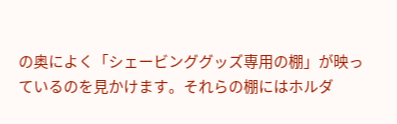の奥によく「シェービンググッズ専用の棚」が映っているのを見かけます。それらの棚にはホルダ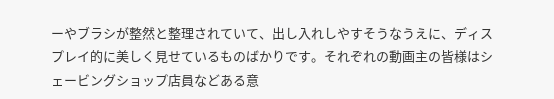ーやブラシが整然と整理されていて、出し入れしやすそうなうえに、ディスプレイ的に美しく見せているものばかりです。それぞれの動画主の皆様はシェービングショップ店員などある意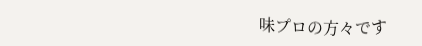味プロの方々です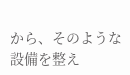から、そのような設備を整え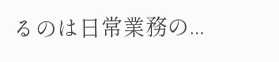るのは日常業務の...